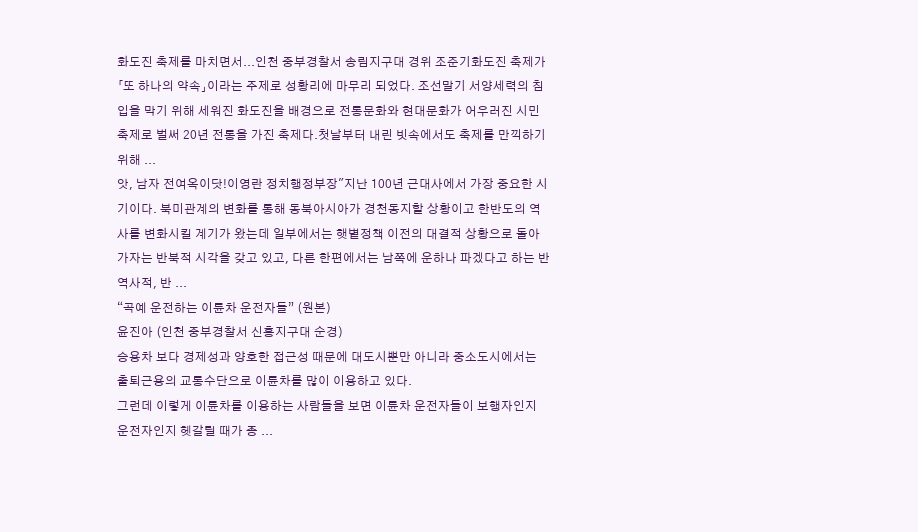화도진 축제를 마치면서...인천 중부경찰서 송림지구대 경위 조준기화도진 축제가 「또 하나의 약속」이라는 주제로 성황리에 마무리 되었다. 조선말기 서양세력의 침입을 막기 위해 세워진 화도진을 배경으로 전통문화와 현대문화가 어우러진 시민 축제로 벌써 20년 전통을 가진 축제다.첫날부터 내린 빗속에서도 축제를 만끽하기 위해 ...
앗, 남자 전여옥이닷!이영란 정치행정부장"지난 100년 근대사에서 가장 중요한 시기이다. 북미관계의 변화를 통해 동북아시아가 경천동지할 상황이고 한반도의 역사를 변화시킬 계기가 왔는데 일부에서는 햇볕정책 이전의 대결적 상황으로 돌아가자는 반북적 시각을 갖고 있고, 다른 한편에서는 남쪽에 운하나 파겠다고 하는 반역사적, 반 ...
“곡예 운전하는 이륜차 운전자들” (원본)
윤진아 (인천 중부경찰서 신흥지구대 순경)
승용차 보다 경제성과 양호한 접근성 때문에 대도시뿐만 아니라 중소도시에서는 출퇴근용의 교통수단으로 이륜차를 많이 이용하고 있다.
그런데 이렇게 이륜차를 이용하는 사람들을 보면 이륜차 운전자들이 보행자인지 운전자인지 헷갈릴 때가 종 ...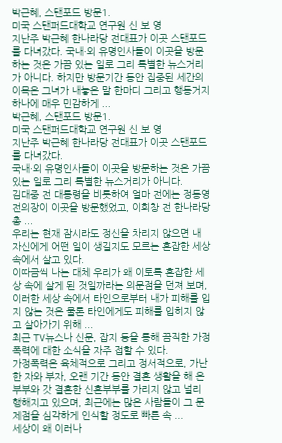박근혜, 스탠포드 방문1.
미국 스탠퍼드대학교 연구원 신 보 영
지난주 박근혜 한나라당 전대표가 이곳 스탠포드를 다녀갔다. 국내·외 유명인사들이 이곳을 방문하는 것은 가끔 있는 일로 그리 특별한 뉴스거리가 아니다. 하지만 방문기간 동안 집중된 세간의 이목은 그녀가 내놓은 말 한마디 그리고 행동거지 하나에 매우 민감하게 ...
박근혜, 스탠포드 방문1.
미국 스탠퍼드대학교 연구원 신 보 영
지난주 박근혜 한나라당 전대표가 이곳 스탠포드를 다녀갔다.
국내·외 유명인사들이 이곳을 방문하는 것은 가끔 있는 일로 그리 특별한 뉴스거리가 아니다.
김대중 전 대통령을 비롯하여 얼마 전에는 정동영 전의장이 이곳을 방문했었고, 이회창 전 한나라당 총 ...
우리는 현재 잠시라도 정신을 차리지 않으면 내 자신에게 어떤 일이 생길지도 모르는 혼잡한 세상 속에서 살고 있다.
이따금씩 나는 대체 우리가 왜 이토록 혼잡한 세상 속에 살게 된 것일까라는 의문점을 던져 보며, 이러한 세상 속에서 타인으로부터 내가 피해를 입지 않는 것은 물론 타인에게도 피해를 입히지 않고 살아가기 위해 ...
최근 TV뉴스나 신문, 잡지 등을 통해 끔직한 가정폭력에 대한 소식을 자주 접할 수 있다.
가정폭력은 육체적으로 그리고 정서적으로, 가난한 자와 부자, 오랜 기간 동안 결혼 생활을 해 온 부부와 갓 결혼한 신혼부부를 가리지 않고 널리 행해지고 있으며, 최근에는 많은 사람들이 그 문제점을 심각하게 인식할 정도로 빠른 속 ...
세상이 왜 이러나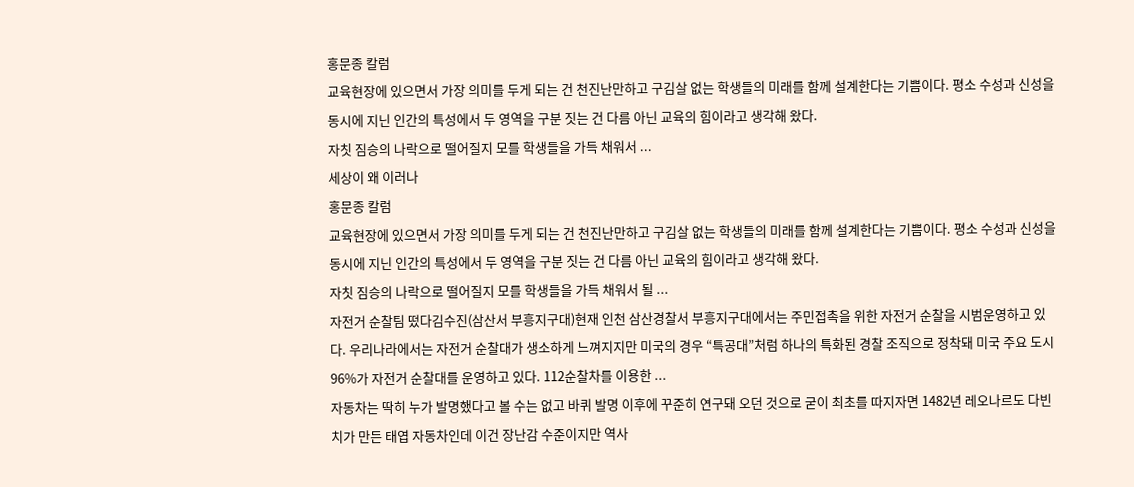홍문종 칼럼
교육현장에 있으면서 가장 의미를 두게 되는 건 천진난만하고 구김살 없는 학생들의 미래를 함께 설계한다는 기쁨이다. 평소 수성과 신성을 동시에 지닌 인간의 특성에서 두 영역을 구분 짓는 건 다름 아닌 교육의 힘이라고 생각해 왔다.
자칫 짐승의 나락으로 떨어질지 모를 학생들을 가득 채워서 ...
세상이 왜 이러나
홍문종 칼럼
교육현장에 있으면서 가장 의미를 두게 되는 건 천진난만하고 구김살 없는 학생들의 미래를 함께 설계한다는 기쁨이다. 평소 수성과 신성을 동시에 지닌 인간의 특성에서 두 영역을 구분 짓는 건 다름 아닌 교육의 힘이라고 생각해 왔다.
자칫 짐승의 나락으로 떨어질지 모를 학생들을 가득 채워서 될 ...
자전거 순찰팀 떴다김수진(삼산서 부흥지구대)현재 인천 삼산경찰서 부흥지구대에서는 주민접촉을 위한 자전거 순찰을 시범운영하고 있다. 우리나라에서는 자전거 순찰대가 생소하게 느껴지지만 미국의 경우 “특공대”처럼 하나의 특화된 경찰 조직으로 정착돼 미국 주요 도시 96%가 자전거 순찰대를 운영하고 있다. 112순찰차를 이용한 ...
자동차는 딱히 누가 발명했다고 볼 수는 없고 바퀴 발명 이후에 꾸준히 연구돼 오던 것으로 굳이 최초를 따지자면 1482년 레오나르도 다빈치가 만든 태엽 자동차인데 이건 장난감 수준이지만 역사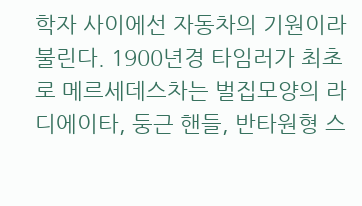학자 사이에선 자동차의 기원이라 불린다. 1900년경 타임러가 최초로 메르세데스차는 벌집모양의 라디에이타, 둥근 핸들, 반타원형 스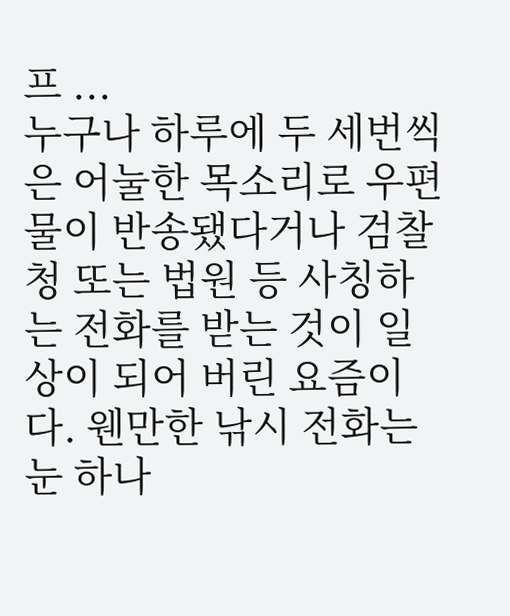프 ...
누구나 하루에 두 세번씩은 어눌한 목소리로 우편물이 반송됐다거나 검찰청 또는 법원 등 사칭하는 전화를 받는 것이 일상이 되어 버린 요즘이다. 웬만한 낚시 전화는 눈 하나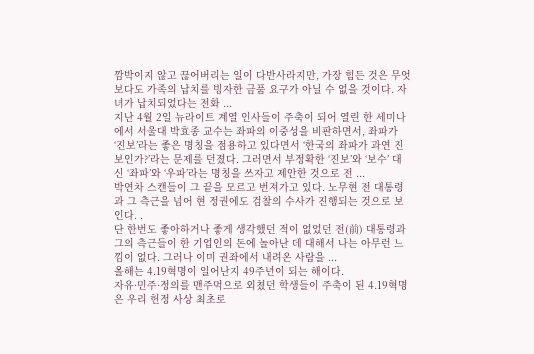깜박이지 않고 끊어버리는 일이 다반사라지만, 가장 힘든 것은 무엇보다도 가족의 납치를 빙자한 금품 요구가 아닐 수 없을 것이다. 자녀가 납치되었다는 전화 ...
지난 4월 2일 뉴라이트 계열 인사들이 주축이 되어 열린 한 세미나에서 서울대 박효종 교수는 좌파의 이중성을 비판하면서, 좌파가 ‘진보’라는 좋은 명칭을 점용하고 있다면서 ‘한국의 좌파가 과연 진보인가?’라는 문제를 던졌다. 그러면서 부정확한 ‘진보’와 ‘보수’ 대신 ‘좌파’와 ‘우파’라는 명칭을 쓰자고 제안한 것으로 전 ...
박연차 스캔들이 그 끝을 모르고 번져가고 있다. 노무현 전 대통령과 그 측근을 넘어 현 정권에도 검찰의 수사가 진행되는 것으로 보인다. .
단 한번도 좋아하거나 좋게 생각했던 적이 없었던 전(前) 대통령과 그의 측근들이 한 기업인의 돈에 놀아난 데 대해서 나는 아무런 느낌이 없다. 그러나 이미 권좌에서 내려온 사람을 ...
올해는 4.19혁명이 일어난지 49주년이 되는 해이다.
자유·민주·정의를 맨주먹으로 외쳤던 학생들이 주축이 된 4.19혁명은 우리 헌정 사상 최초로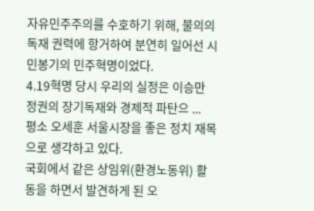자유민주주의를 수호하기 위해, 불의의 독재 권력에 항거하여 분연히 일어선 시민봉기의 민주혁명이었다.
4.19혁명 당시 우리의 실정은 이승만 정권의 장기독재와 경제적 파탄으 ...
평소 오세훈 서울시장을 좋은 정치 재목으로 생각하고 있다.
국회에서 같은 상임위(환경노동위) 활동을 하면서 발견하게 된 오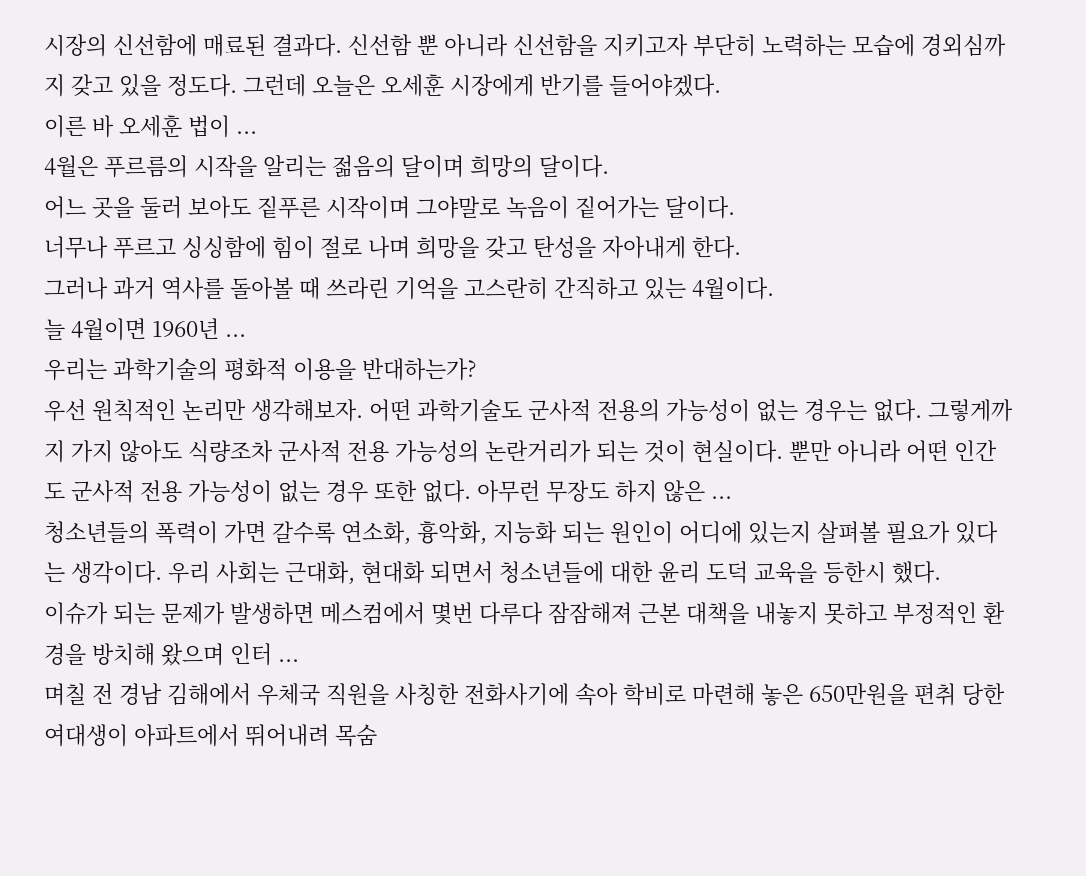시장의 신선함에 매료된 결과다. 신선함 뿐 아니라 신선함을 지키고자 부단히 노력하는 모습에 경외심까지 갖고 있을 정도다. 그런데 오늘은 오세훈 시장에게 반기를 들어야겠다.
이른 바 오세훈 법이 ...
4월은 푸르름의 시작을 알리는 젊음의 달이며 희망의 달이다.
어느 곳을 둘러 보아도 짙푸른 시작이며 그야말로 녹음이 짙어가는 달이다.
너무나 푸르고 싱싱함에 힘이 절로 나며 희망을 갖고 탄성을 자아내게 한다.
그러나 과거 역사를 돌아볼 때 쓰라린 기억을 고스란히 간직하고 있는 4월이다.
늘 4월이면 1960년 ...
우리는 과학기술의 평화적 이용을 반대하는가?
우선 원칙적인 논리만 생각해보자. 어떤 과학기술도 군사적 전용의 가능성이 없는 경우는 없다. 그렇게까지 가지 않아도 식량조차 군사적 전용 가능성의 논란거리가 되는 것이 현실이다. 뿐만 아니라 어떤 인간도 군사적 전용 가능성이 없는 경우 또한 없다. 아무런 무장도 하지 않은 ...
청소년들의 폭력이 가면 갈수록 연소화, 흉악화, 지능화 되는 원인이 어디에 있는지 살펴볼 필요가 있다는 생각이다. 우리 사회는 근대화, 현대화 되면서 청소년들에 대한 윤리 도덕 교육을 등한시 했다.
이슈가 되는 문제가 발생하면 메스컴에서 몇번 다루다 잠잠해져 근본 대책을 내놓지 못하고 부정적인 환경을 방치해 왔으며 인터 ...
며칠 전 경남 김해에서 우체국 직원을 사칭한 전화사기에 속아 학비로 마련해 놓은 650만원을 편취 당한 여대생이 아파트에서 뛰어내려 목숨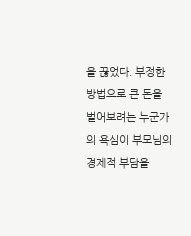을 끊었다. 부정한 방법으로 큰 돈을 벌어보려는 누군가의 욕심이 부모님의 경제적 부담을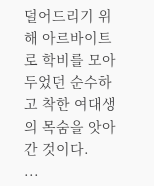덜어드리기 위해 아르바이트로 학비를 모아두었던 순수하고 착한 여대생의 목숨을 앗아간 것이다.
...